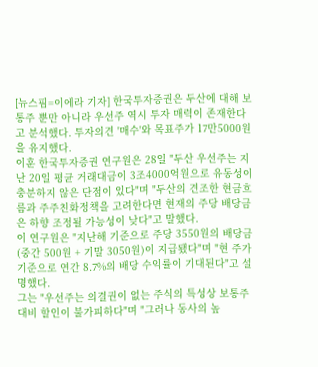[뉴스핌=이에라 기자] 한국투자증권은 두산에 대해 보통주 뿐만 아니라 우선주 역시 투자 매력이 존재한다고 분석했다. 투자의견 '매수'와 목표주가 17만5000원을 유지했다.
이훈 한국투자증권 연구원은 28일 "두산 우선주는 지난 20일 평균 거래대금이 3조4000억원으로 유동성이 충분하지 않은 단점이 있다"며 "두산의 견조한 현금흐름과 주주친화정책을 고려한다면 현재의 주당 배당금은 하향 조정될 가능성이 낮다"고 말했다.
이 연구원은 "지난해 기준으로 주당 3550원의 배당금(중간 500원 + 기말 3050원)이 지급됐다"며 "현 주가 기준으로 연간 8.7%의 배당 수익률이 기대된다"고 설명했다.
그는 "우선주는 의결권이 없는 주식의 특성상 보통주 대비 할인이 불가피하다"며 "그러나 동사의 높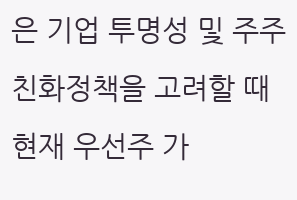은 기업 투명성 및 주주친화정책을 고려할 때 현재 우선주 가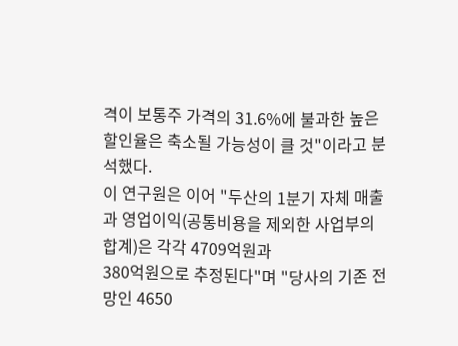격이 보통주 가격의 31.6%에 불과한 높은 할인율은 축소될 가능성이 클 것"이라고 분석했다.
이 연구원은 이어 "두산의 1분기 자체 매출과 영업이익(공통비용을 제외한 사업부의 합계)은 각각 4709억원과
380억원으로 추정된다"며 "당사의 기존 전망인 4650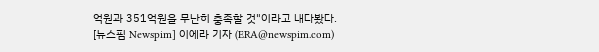억원과 351억원을 무난히 충족할 것"이라고 내다봤다.
[뉴스핌 Newspim] 이에라 기자 (ERA@newspim.com)